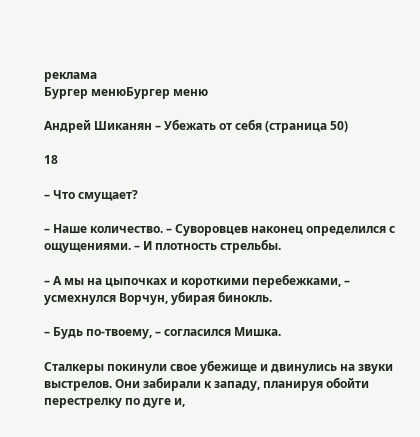реклама
Бургер менюБургер меню

Андрей Шиканян – Убежать от себя (страница 50)

18

– Что смущает?

– Наше количество. – Суворовцев наконец определился с ощущениями. – И плотность стрельбы.

– А мы на цыпочках и короткими перебежками, – усмехнулся Ворчун, убирая бинокль.

– Будь по-твоему, – согласился Мишка.

Сталкеры покинули свое убежище и двинулись на звуки выстрелов. Они забирали к западу, планируя обойти перестрелку по дуге и,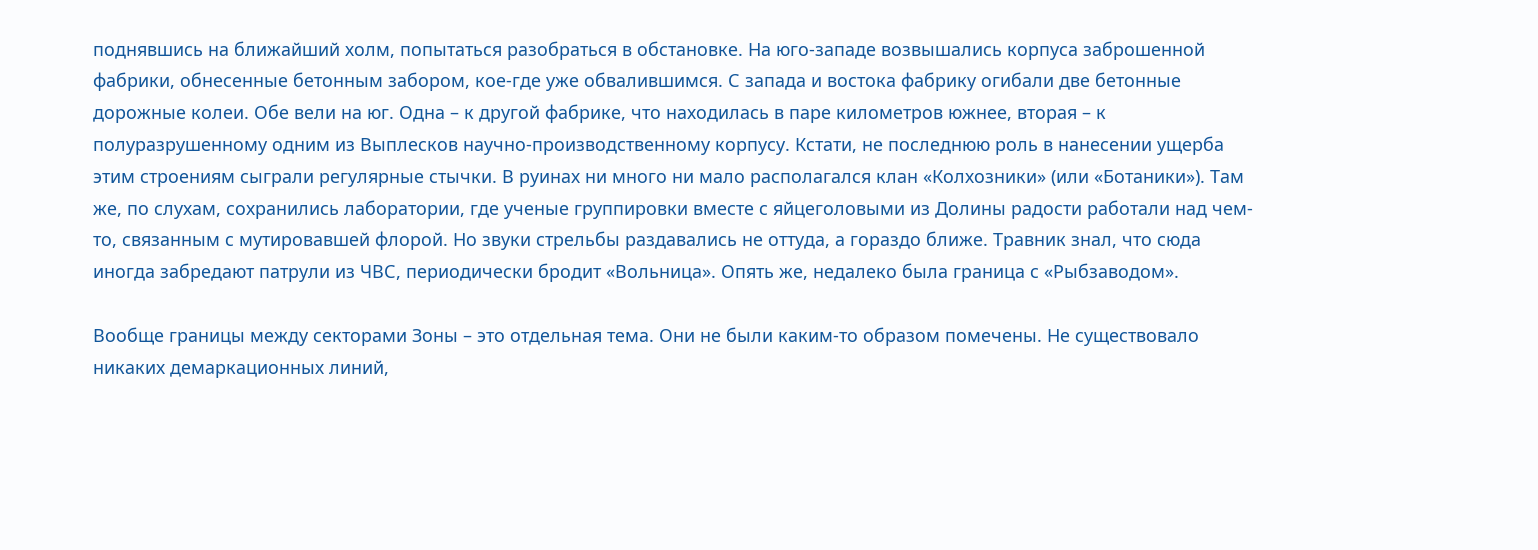поднявшись на ближайший холм, попытаться разобраться в обстановке. На юго-западе возвышались корпуса заброшенной фабрики, обнесенные бетонным забором, кое-где уже обвалившимся. С запада и востока фабрику огибали две бетонные дорожные колеи. Обе вели на юг. Одна – к другой фабрике, что находилась в паре километров южнее, вторая – к полуразрушенному одним из Выплесков научно-производственному корпусу. Кстати, не последнюю роль в нанесении ущерба этим строениям сыграли регулярные стычки. В руинах ни много ни мало располагался клан «Колхозники» (или «Ботаники»). Там же, по слухам, сохранились лаборатории, где ученые группировки вместе с яйцеголовыми из Долины радости работали над чем-то, связанным с мутировавшей флорой. Но звуки стрельбы раздавались не оттуда, а гораздо ближе. Травник знал, что сюда иногда забредают патрули из ЧВС, периодически бродит «Вольница». Опять же, недалеко была граница с «Рыбзаводом».

Вообще границы между секторами Зоны – это отдельная тема. Они не были каким-то образом помечены. Не существовало никаких демаркационных линий,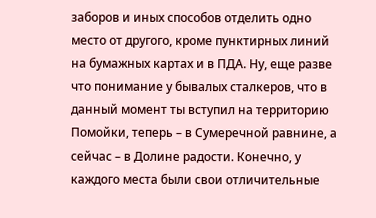заборов и иных способов отделить одно место от другого, кроме пунктирных линий на бумажных картах и в ПДА. Ну, еще разве что понимание у бывалых сталкеров, что в данный момент ты вступил на территорию Помойки, теперь – в Сумеречной равнине, а сейчас – в Долине радости. Конечно, у каждого места были свои отличительные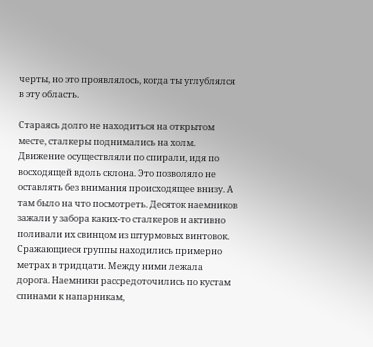черты, но это проявлялось, когда ты углублялся в эту область.

Стараясь долго не находиться на открытом месте, сталкеры поднимались на холм. Движение осуществляли по спирали, идя по восходящей вдоль склона. Это позволяло не оставлять без внимания происходящее внизу. А там было на что посмотреть. Десяток наемников зажали у забора каких-то сталкеров и активно поливали их свинцом из штурмовых винтовок. Сражающиеся группы находились примерно метрах в тридцати. Между ними лежала дорога. Наемники рассредоточились по кустам спинами к напарникам,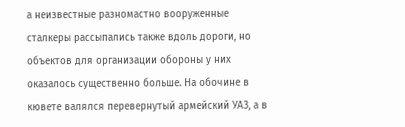а неизвестные разномастно вооруженные сталкеры рассыпались также вдоль дороги, но объектов для организации обороны у них оказалось существенно больше. На обочине в кювете валялся перевернутый армейский УАЗ, а в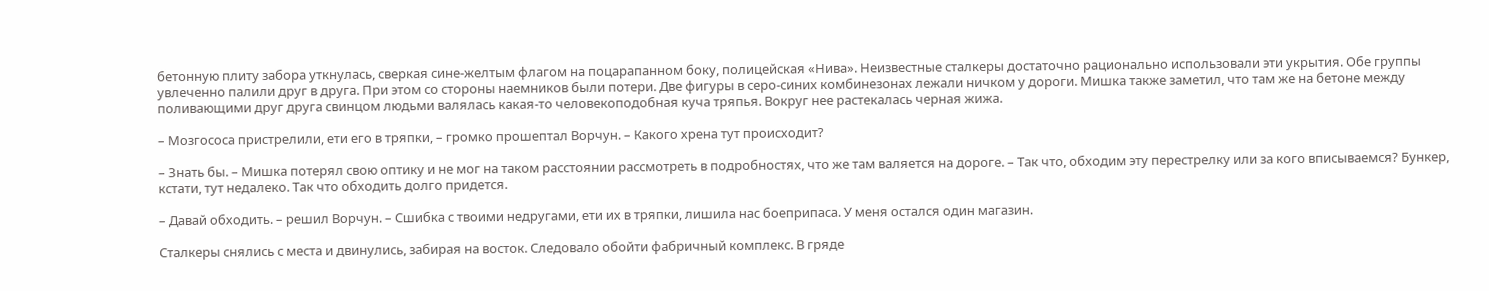бетонную плиту забора уткнулась, сверкая сине-желтым флагом на поцарапанном боку, полицейская «Нива». Неизвестные сталкеры достаточно рационально использовали эти укрытия. Обе группы увлеченно палили друг в друга. При этом со стороны наемников были потери. Две фигуры в серо-синих комбинезонах лежали ничком у дороги. Мишка также заметил, что там же на бетоне между поливающими друг друга свинцом людьми валялась какая-то человекоподобная куча тряпья. Вокруг нее растекалась черная жижа.

– Мозгососа пристрелили, ети его в тряпки, – громко прошептал Ворчун. – Какого хрена тут происходит?

– Знать бы. – Мишка потерял свою оптику и не мог на таком расстоянии рассмотреть в подробностях, что же там валяется на дороге. – Так что, обходим эту перестрелку или за кого вписываемся? Бункер, кстати, тут недалеко. Так что обходить долго придется.

– Давай обходить. – решил Ворчун. – Сшибка с твоими недругами, ети их в тряпки, лишила нас боеприпаса. У меня остался один магазин.

Сталкеры снялись с места и двинулись, забирая на восток. Следовало обойти фабричный комплекс. В гряде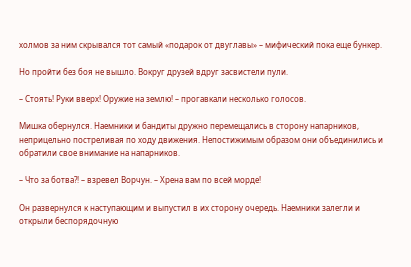холмов за ним скрывался тот самый «подарок от двуглавы» – мифический пока еще бункер.

Но пройти без боя не вышло. Вокруг друзей вдруг засвистели пули.

– Стоять! Руки вверх! Оружие на землю! – прогавкали несколько голосов.

Мишка обернулся. Наемники и бандиты дружно перемещались в сторону напарников, неприцельно постреливая по ходу движения. Непостижимым образом они объединились и обратили свое внимание на напарников.

– Что за ботва?! – взревел Ворчун. – Хрена вам по всей морде!

Он развернулся к наступающим и выпустил в их сторону очередь. Наемники залегли и открыли беспорядочную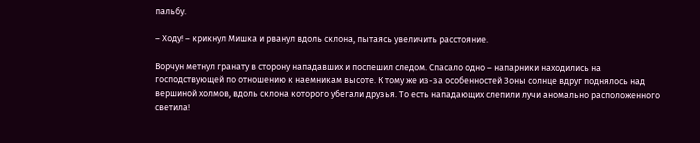пальбу.

– Ходу! – крикнул Мишка и рванул вдоль склона, пытаясь увеличить расстояние.

Ворчун метнул гранату в сторону нападавших и поспешил следом. Спасало одно – напарники находились на господствующей по отношению к наемникам высоте. К тому же из-за особенностей Зоны солнце вдруг поднялось над вершиной холмов, вдоль склона которого убегали друзья. То есть нападающих слепили лучи аномально расположенного светила!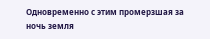Одновременно с этим промерзшая за ночь земля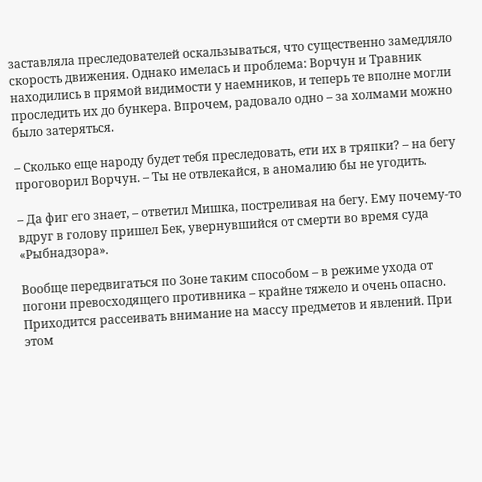заставляла преследователей оскальзываться, что существенно замедляло скорость движения. Однако имелась и проблема: Ворчун и Травник находились в прямой видимости у наемников, и теперь те вполне могли проследить их до бункера. Впрочем, радовало одно – за холмами можно было затеряться.

– Сколько еще народу будет тебя преследовать, ети их в тряпки? – на бегу проговорил Ворчун. – Ты не отвлекайся, в аномалию бы не угодить.

– Да фиг его знает, – ответил Мишка, постреливая на бегу. Ему почему-то вдруг в голову пришел Бек, увернувшийся от смерти во время суда «Рыбнадзора».

Вообще передвигаться по Зоне таким способом – в режиме ухода от погони превосходящего противника – крайне тяжело и очень опасно. Приходится рассеивать внимание на массу предметов и явлений. При этом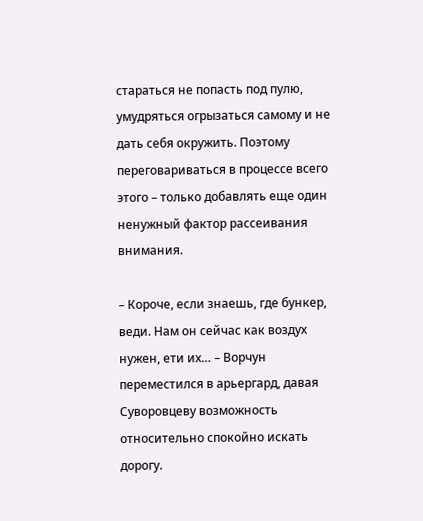стараться не попасть под пулю, умудряться огрызаться самому и не дать себя окружить. Поэтому переговариваться в процессе всего этого – только добавлять еще один ненужный фактор рассеивания внимания.

– Короче, если знаешь, где бункер, веди. Нам он сейчас как воздух нужен, ети их… – Ворчун переместился в арьергард, давая Суворовцеву возможность относительно спокойно искать дорогу.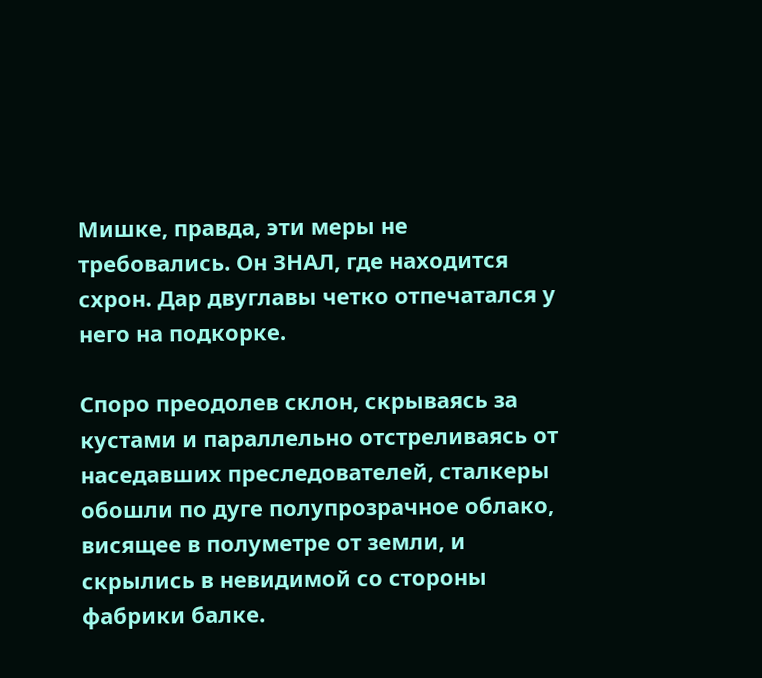Мишке, правда, эти меры не требовались. Он ЗНАЛ, где находится схрон. Дар двуглавы четко отпечатался у него на подкорке.

Споро преодолев склон, скрываясь за кустами и параллельно отстреливаясь от наседавших преследователей, сталкеры обошли по дуге полупрозрачное облако, висящее в полуметре от земли, и скрылись в невидимой со стороны фабрики балке.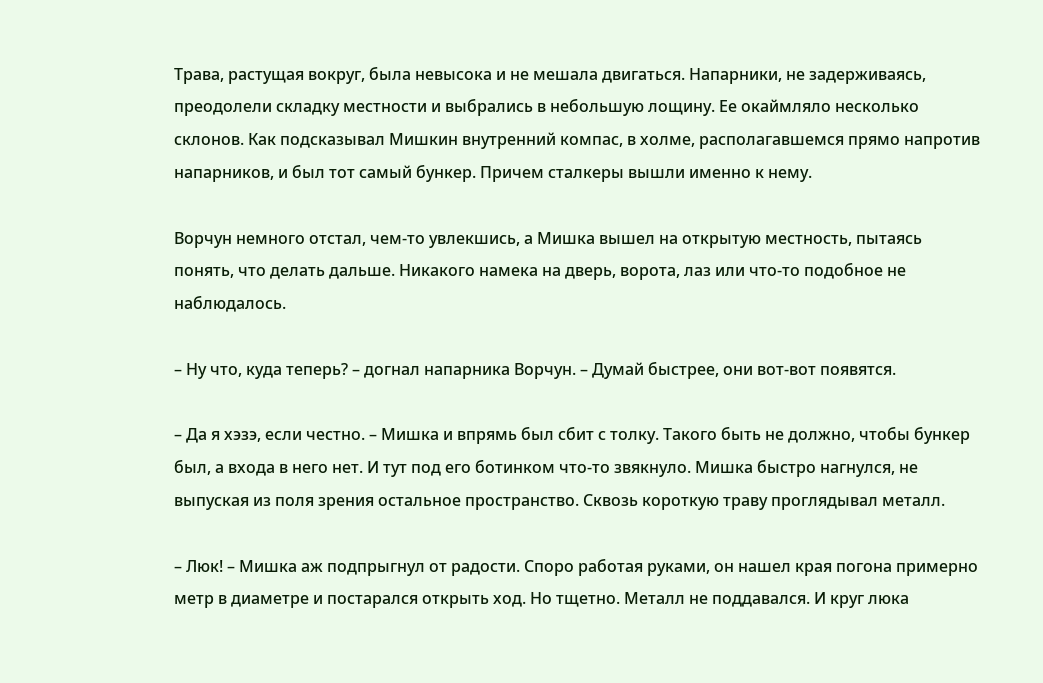Трава, растущая вокруг, была невысока и не мешала двигаться. Напарники, не задерживаясь, преодолели складку местности и выбрались в небольшую лощину. Ее окаймляло несколько склонов. Как подсказывал Мишкин внутренний компас, в холме, располагавшемся прямо напротив напарников, и был тот самый бункер. Причем сталкеры вышли именно к нему.

Ворчун немного отстал, чем-то увлекшись, а Мишка вышел на открытую местность, пытаясь понять, что делать дальше. Никакого намека на дверь, ворота, лаз или что-то подобное не наблюдалось.

– Ну что, куда теперь? – догнал напарника Ворчун. – Думай быстрее, они вот-вот появятся.

– Да я хэзэ, если честно. – Мишка и впрямь был сбит с толку. Такого быть не должно, чтобы бункер был, а входа в него нет. И тут под его ботинком что-то звякнуло. Мишка быстро нагнулся, не выпуская из поля зрения остальное пространство. Сквозь короткую траву проглядывал металл.

– Люк! – Мишка аж подпрыгнул от радости. Споро работая руками, он нашел края погона примерно метр в диаметре и постарался открыть ход. Но тщетно. Металл не поддавался. И круг люка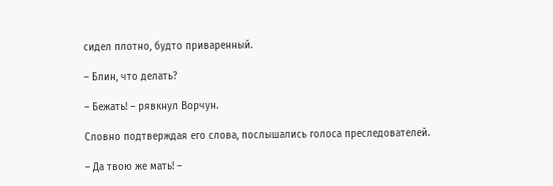сидел плотно, будто приваренный.

– Блин, что делать?

– Бежать! – рявкнул Ворчун.

Словно подтверждая его слова, послышались голоса преследователей.

– Да твою же мать! –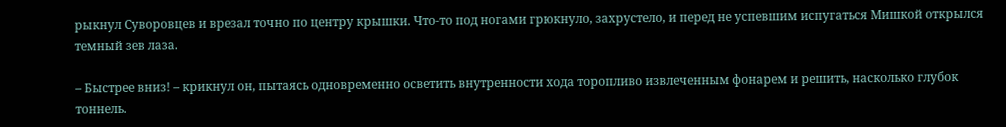рыкнул Суворовцев и врезал точно по центру крышки. Что-то под ногами грюкнуло, захрустело, и перед не успевшим испугаться Мишкой открылся темный зев лаза.

– Быстрее вниз! – крикнул он, пытаясь одновременно осветить внутренности хода торопливо извлеченным фонарем и решить, насколько глубок тоннель.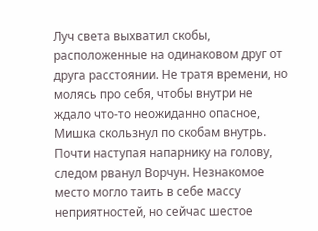Луч света выхватил скобы, расположенные на одинаковом друг от друга расстоянии. Не тратя времени, но молясь про себя, чтобы внутри не ждало что-то неожиданно опасное, Мишка скользнул по скобам внутрь. Почти наступая напарнику на голову, следом рванул Ворчун. Незнакомое место могло таить в себе массу неприятностей, но сейчас шестое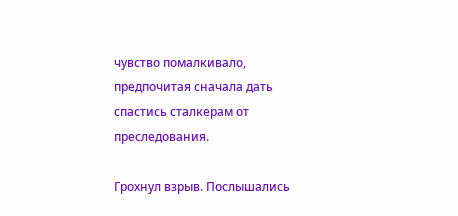чувство помалкивало, предпочитая сначала дать спастись сталкерам от преследования.

Грохнул взрыв. Послышались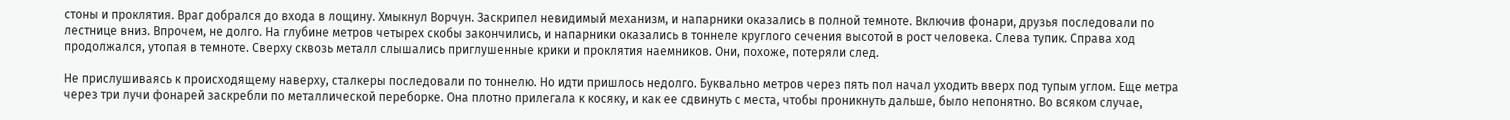стоны и проклятия. Враг добрался до входа в лощину. Хмыкнул Ворчун. Заскрипел невидимый механизм, и напарники оказались в полной темноте. Включив фонари, друзья последовали по лестнице вниз. Впрочем, не долго. На глубине метров четырех скобы закончились, и напарники оказались в тоннеле круглого сечения высотой в рост человека. Слева тупик. Справа ход продолжался, утопая в темноте. Сверху сквозь металл слышались приглушенные крики и проклятия наемников. Они, похоже, потеряли след.

Не прислушиваясь к происходящему наверху, сталкеры последовали по тоннелю. Но идти пришлось недолго. Буквально метров через пять пол начал уходить вверх под тупым углом. Еще метра через три лучи фонарей заскребли по металлической переборке. Она плотно прилегала к косяку, и как ее сдвинуть с места, чтобы проникнуть дальше, было непонятно. Во всяком случае,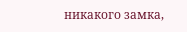никакого замка,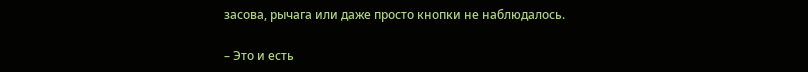засова, рычага или даже просто кнопки не наблюдалось.

– Это и есть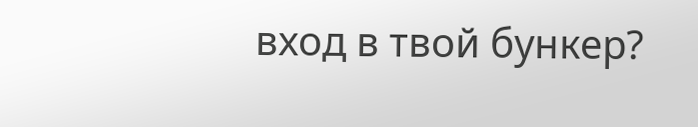вход в твой бункер?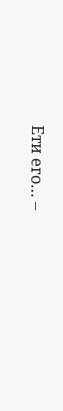Ети его… –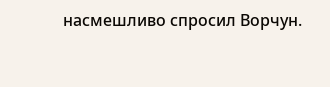насмешливо спросил Ворчун.